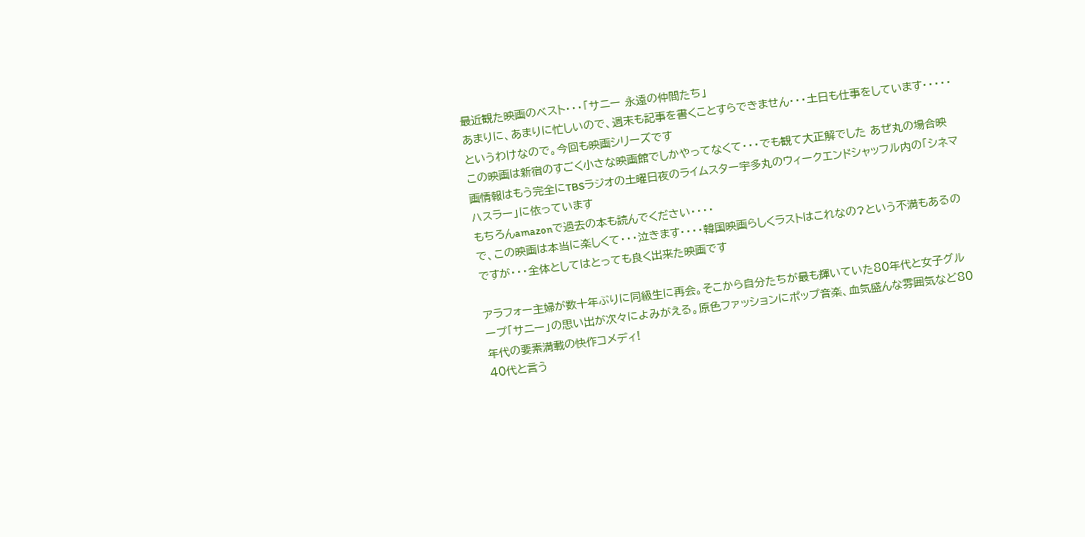最近観た映画のベスト・・・「サニー 永遠の仲間たち」
あまりに、あまりに忙しいので、週末も記事を書くことすらできません・・・土日も仕事をしています・・・・・というわけなので。今回も映画シリーズです
この映画は新宿のすごく小さな映画館でしかやってなくて・・・でも観て大正解でした あぜ丸の場合映画情報はもう完全にTBSラジオの土曜日夜のライムスター宇多丸のウィークエンドシャッフル内の「シネマハスラー」に依っています
もちろんamazonで過去の本も読んでください・・・・
で、この映画は本当に楽しくて・・・泣きます・・・・韓国映画らしくラストはこれなの?という不満もあるのですが・・・全体としてはとっても良く出来た映画です

アラフォー主婦が数十年ぶりに同級生に再会。そこから自分たちが最も輝いていた80年代と女子グループ「サニー」の思い出が次々によみがえる。原色ファッションにポップ音楽、血気盛んな雰囲気など80年代の要素満載の快作コメディ!
40代と言う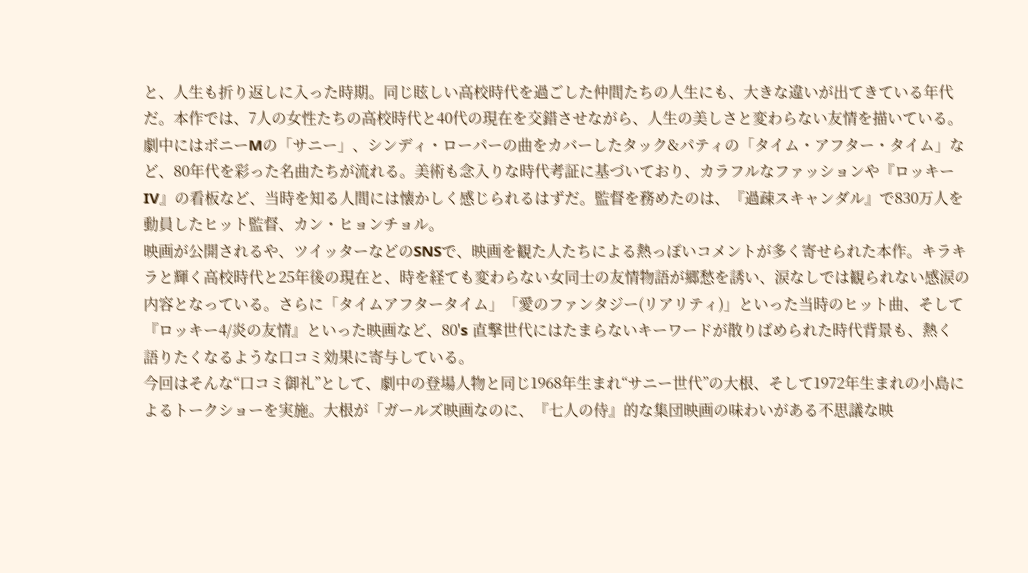と、人生も折り返しに入った時期。同じ眩しい高校時代を過ごした仲間たちの人生にも、大きな違いが出てきている年代だ。本作では、7人の女性たちの高校時代と40代の現在を交錯させながら、人生の美しさと変わらない友情を描いている。劇中にはボニーMの「サニー」、シンディ・ローパーの曲をカバーしたタック&パティの「タイム・アフター・タイム」など、80年代を彩った名曲たちが流れる。美術も念入りな時代考証に基づいており、カラフルなファッションや『ロッキーIV』の看板など、当時を知る人間には懐かしく感じられるはずだ。監督を務めたのは、『過疎スキャンダル』で830万人を動員したヒット監督、カン・ヒョンチョル。
映画が公開されるや、ツイッターなどのSNSで、映画を観た人たちによる熱っぽいコメントが多く寄せられた本作。キラキラと輝く高校時代と25年後の現在と、時を経ても変わらない女同士の友情物語が郷愁を誘い、涙なしでは観られない感涙の内容となっている。さらに「タイムアフタータイム」「愛のファンタジー(リアリティ)」といった当時のヒット曲、そして『ロッキー4/炎の友情』といった映画など、80's 直撃世代にはたまらないキーワードが散りばめられた時代背景も、熱く語りたくなるような口コミ効果に寄与している。
今回はそんな“口コミ御礼”として、劇中の登場人物と同じ1968年生まれ“サニー世代”の大根、そして1972年生まれの小島によるトークショーを実施。大根が「ガールズ映画なのに、『七人の侍』的な集団映画の味わいがある不思議な映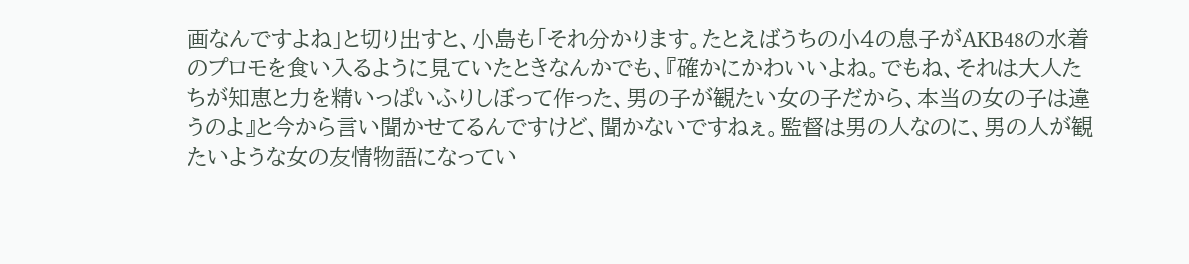画なんですよね」と切り出すと、小島も「それ分かります。たとえばうちの小4の息子がAKB48の水着のプロモを食い入るように見ていたときなんかでも、『確かにかわいいよね。でもね、それは大人たちが知恵と力を精いっぱいふりしぼって作った、男の子が観たい女の子だから、本当の女の子は違うのよ』と今から言い聞かせてるんですけど、聞かないですねぇ。監督は男の人なのに、男の人が観たいような女の友情物語になってい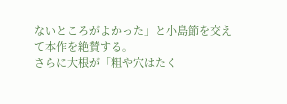ないところがよかった」と小島節を交えて本作を絶賛する。
さらに大根が「粗や穴はたく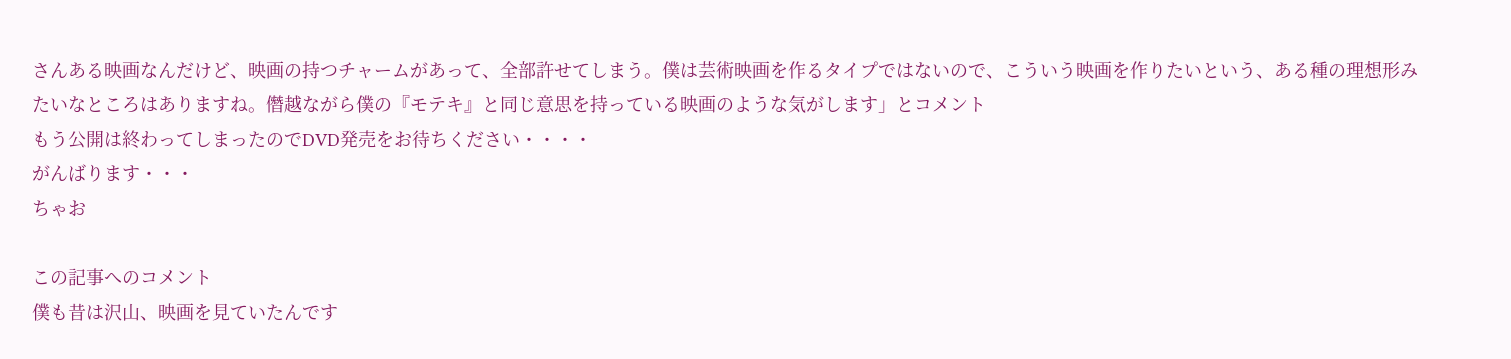さんある映画なんだけど、映画の持つチャームがあって、全部許せてしまう。僕は芸術映画を作るタイプではないので、こういう映画を作りたいという、ある種の理想形みたいなところはありますね。僭越ながら僕の『モテキ』と同じ意思を持っている映画のような気がします」とコメント
もう公開は終わってしまったのでDVD発売をお待ちください・・・・
がんばります・・・
ちゃお

この記事へのコメント
僕も昔は沢山、映画を見ていたんです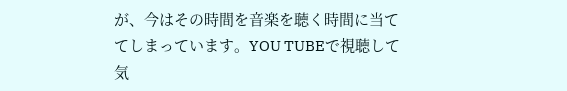が、今はその時間を音楽を聴く時間に当ててしまっています。YOU TUBEで視聴して気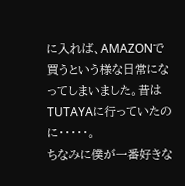に入れば、AMAZONで買うという様な日常になってしまいました。昔はTUTAYAに行っていたのに・・・・・。
ちなみに僕が一番好きな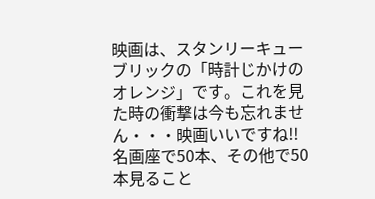映画は、スタンリーキューブリックの「時計じかけのオレンジ」です。これを見た時の衝撃は今も忘れません・・・映画いいですね!!
名画座で50本、その他で50本見ること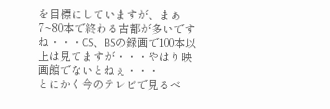を目標にしていますが、まぁ7~80本で終わる古都が多いですね・・・CS、BSの録画で100本以上は見てますが・・・やはり映画館でないとねぇ・・・
とにかく今のテレビで見るべ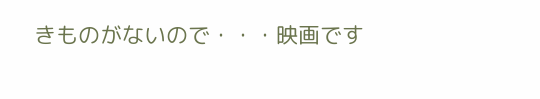きものがないので・・・映画です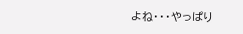よね・・・やっぱり